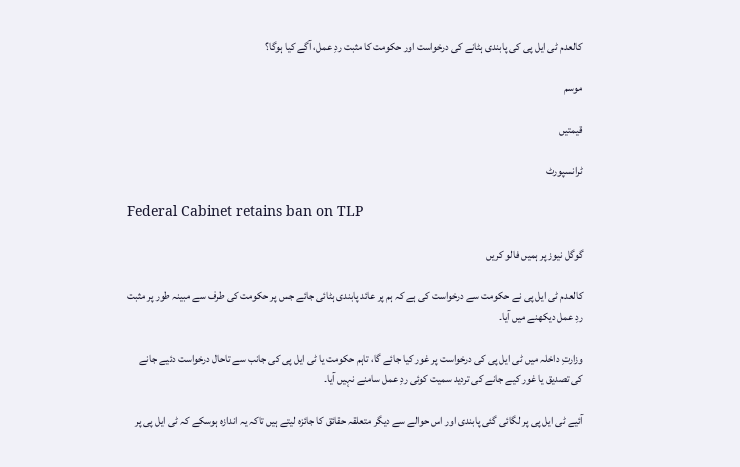کالعدم ٹی ایل پی کی پابندی ہٹانے کی درخواست اور حکومت کا مثبت ردِ عمل، آگے کیا ہوگا؟

موسم

قیمتیں

ٹرانسپورٹ

Federal Cabinet retains ban on TLP

گوگل نیوز پر ہمیں فالو کریں

کالعدم ٹی ایل پی نے حکومت سے درخواست کی ہے کہ ہم پر عائد پابندی ہٹائی جائے جس پر حکومت کی طرف سے مبینہ طور پر مثبت ردِ عمل دیکھنے میں آیا۔

وزارتِ داخلہ میں ٹی ایل پی کی درخواست پر غور کیا جائے گا، تاہم حکومت یا ٹی ایل پی کی جانب سے تاحال درخواست دئیے جانے کی تصدیق یا غور کیے جانے کی تردید سمیت کوئی ردِ عمل سامنے نہیں آیا۔

آئیے ٹی ایل پی پر لگائی گئی پابندی اور اس حوالے سے دیگر متعلقہ حقائق کا جائزہ لیتے ہیں تاکہ یہ اندازہ ہوسکے کہ ٹی ایل پی پر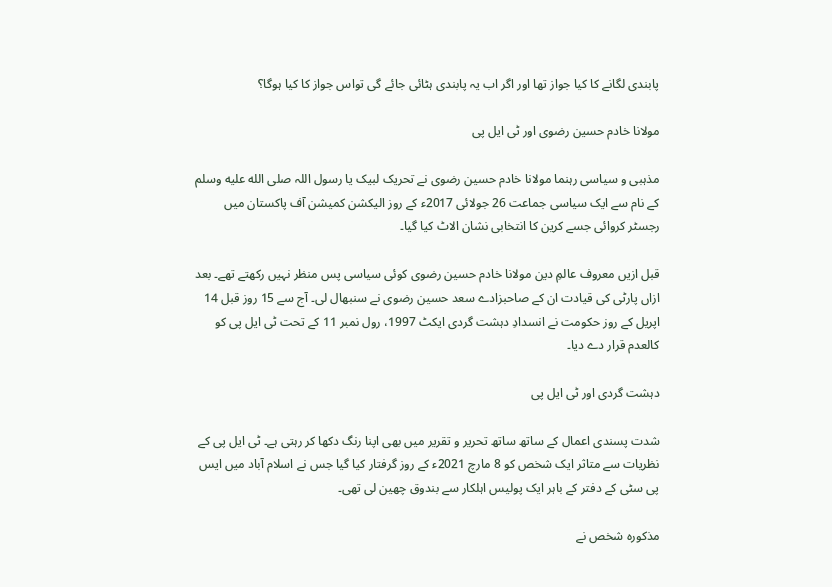پابندی لگانے کا کیا جواز تھا اور اگر اب یہ پابندی ہٹائی جائے گی تواس جواز کا کیا ہوگا؟

مولانا خادم حسین رضوی اور ٹی ایل پی

مذہبی و سیاسی رہنما مولانا خادم حسین رضوی نے تحریک لبیک یا رسول اللہ صلى الله عليه وسلم کے نام سے ایک سیاسی جماعت 26 جولائی 2017ء کے روز الیکشن کمیشن آف پاکستان میں رجسٹر کروائی جسے کرین کا انتخابی نشان الاٹ کیا گیا۔

قبل ازیں معروف عالمِ دین مولانا خادم حسین رضوی کوئی سیاسی پس منظر نہیں رکھتے تھے۔ بعد ازاں پارٹی کی قیادت ان کے صاحبزادے سعد حسین رضوی نے سنبھال لی۔ آج سے 15 روز قبل 14 اپریل کے روز حکومت نے انسدادِ دہشت گردی ایکٹ 1997، رول نمبر 11 کے تحت ٹی ایل پی کو کالعدم قرار دے دیا۔

دہشت گردی اور ٹی ایل پی

شدت پسندی اعمال کے ساتھ ساتھ تحریر و تقریر میں بھی اپنا رنگ دکھا کر رہتی ہے۔ ٹی ایل پی کے نظریات سے متاثر ایک شخص کو 8 مارچ 2021ء کے روز گرفتار کیا گیا جس نے اسلام آباد میں ایس پی سٹی کے دفتر کے باہر ایک پولیس اہلکار سے بندوق چھین لی تھی۔

مذکورہ شخص نے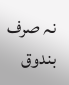نہ صرف بندوق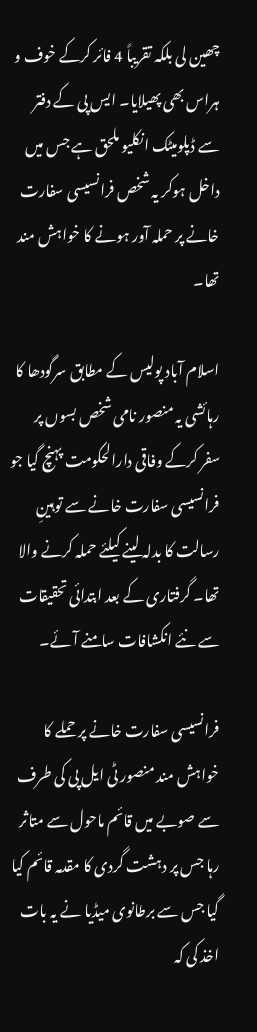چھین لی بلکہ تقریباً 4 فائر کرکے خوف و ہراس بھی پھیلایا۔ ایس پی کے دفتر سے ڈپلومیٹک انکلیو ملحق ہے جس میں داخل ہوکر یہ شخص فرانسیسی سفارت خانے پر حملہ آور ہونے کا خواہش مند تھا۔

اسلام آباد پولیس کے مطابق سرگودھا کا رہائشی یہ منصور نامی شخص بسوں پر سفر کرکے وفاقی دارالحکومت پہنچ گیا جو فرانسیسی سفارت خانے سے توہینِ رسالت کا بدلہ لینے کیلئے حملہ کرنے والا تھا۔ گرفتاری کے بعد ابتدائی تحقیقات سے نئے انکشافات سامنے آئے۔

فرانسیسی سفارت خانے پر حملے کا خواہش مند منصور ٹی ایل پی کی طرف سے صوبے میں قائم ماحول سے متاثر رہا جس پر دہشت گردی کا مقدمہ قائم کیا گیا جس سے برطانوی میڈیا نے یہ بات اخذ کی کہ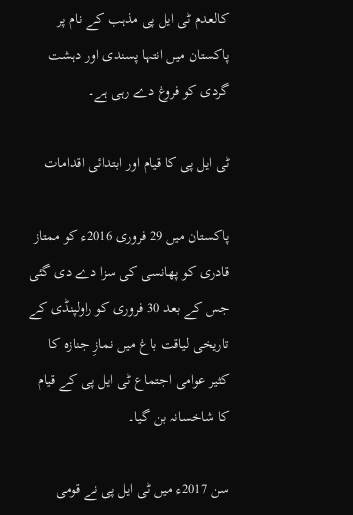کالعدم ٹی ایل پی مذہب کے نام پر پاکستان میں انتہا پسندی اور دہشت گردی کو فروغ دے رہی ہے۔

ٹی ایل پی کا قیام اور ابتدائی اقدامات

پاکستان میں 29 فروری 2016ء کو ممتاز قادری کو پھانسی کی سزا دے دی گئی جس کے بعد 30 فروری کو راولپنڈی کے تاریخی لیاقت باغ میں نمازِ جنازہ کا کثیر عوامی اجتماع ٹی ایل پی کے قیام کا شاخسانہ بن گیا۔

سن 2017ء میں ٹی ایل پی نے قومی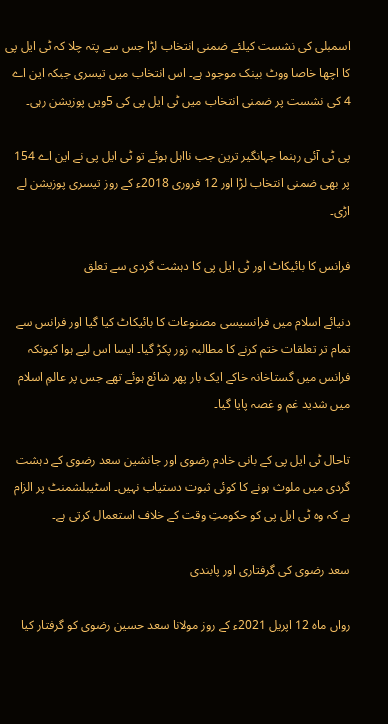اسمبلی کی نشست کیلئے ضمنی انتخاب لڑا جس سے پتہ چلا کہ ٹی ایل پی کا اچھا خاصا ووٹ بینک موجود ہے۔ اس انتخاب میں تیسری جبکہ این اے 4 کی نشست پر ضمنی انتخاب میں ٹی ایل پی کی 5ویں پوزیشن رہی۔

پی ٹی آئی رہنما جہانگیر ترین جب نااہل ہوئے تو ٹی ایل پی نے این اے 154 پر بھی ضمنی انتخاب لڑا اور 12 فروری 2018ء کے روز تیسری پوزیشن لے اڑی۔

فرانس کا بائیکاٹ اور ٹی ایل پی کا دہشت گردی سے تعلق

دنیائے اسلام میں فرانسیسی مصنوعات کا بائیکاٹ کیا گیا اور فرانس سے تمام تر تعلقات ختم کرنے کا مطالبہ زور پکڑ گیا۔ ایسا اس لیے ہوا کیونکہ فرانس میں گستاخانہ خاکے ایک بار پھر شائع ہوئے تھے جس پر عالمِ اسلام میں شدید غم و غصہ پایا گیا۔

تاحال ٹی ایل پی کے بانی خادم رضوی اور جانشین سعد رضوی کے دہشت گردی میں ملوث ہونے کا کوئی ثبوت دستیاب نہیں۔ اسٹیبلشمنٹ پر الزام ہے کہ وہ ٹی ایل پی کو حکومتِ وقت کے خلاف استعمال کرتی ہے۔

سعد رضوی کی گرفتاری اور پابندی

رواں ماہ 12 اپریل 2021ء کے روز مولانا سعد حسین رضوی کو گرفتار کیا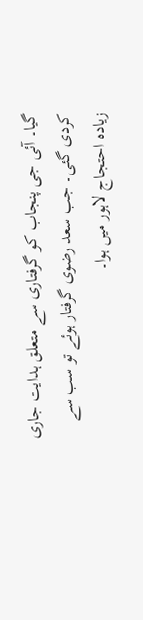گیا۔ آئی جی پنجاب کو گرفتاری سے متعلق ہدایت جاری کردی گئی۔ جب سعد رضوی گرفتار ہوئے تو سب سے زیادہ احتجاج لاہور میں ہوا۔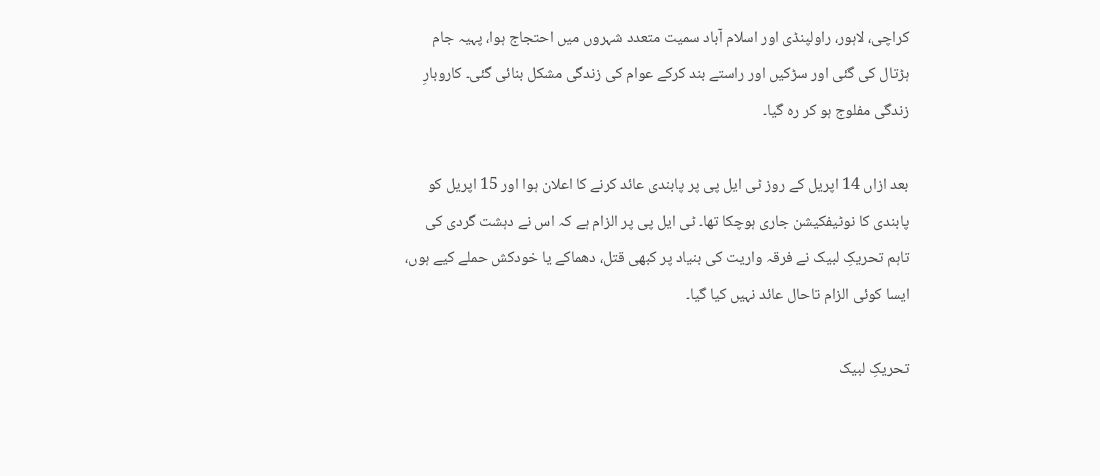کراچی، لاہور، راولپنڈی اور اسلام آباد سمیت متعدد شہروں میں احتجاج ہوا، پہیہ جام ہڑتال کی گئی اور سڑکیں اور راستے بند کرکے عوام کی زندگی مشکل بنائی گئی۔ کاروبارِ زندگی مفلوج ہو کر رہ گیا۔

بعد ازاں 14 اپریل کے روز ٹی ایل پی پر پابندی عائد کرنے کا اعلان ہوا اور 15 اپریل کو پابندی کا نوٹیفکیشن جاری ہوچکا تھا۔ ٹی ایل پی پر الزام ہے کہ اس نے دہشت گردی کی تاہم تحریکِ لبیک نے فرقہ واریت کی بنیاد پر کبھی قتل، دھماکے یا خودکش حملے کیے ہوں، ایسا کوئی الزام تاحال عائد نہیں کیا گیا۔

تحریکِ لبیک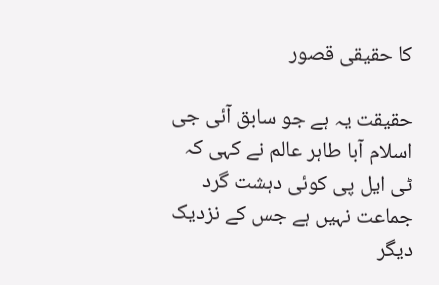کا حقیقی قصور

حقیقت یہ ہے جو سابق آئی جی اسلام آبا طاہر عالم نے کہی کہ ٹی ایل پی کوئی دہشت گرد جماعت نہیں ہے جس کے نزدیک دیگر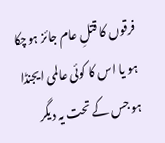فرقوں کا قتلِ عام جائز ہوچکا ہو یا اس کا کوئی عالمی ایجنڈا ہو جس کے تحت یہ دیگر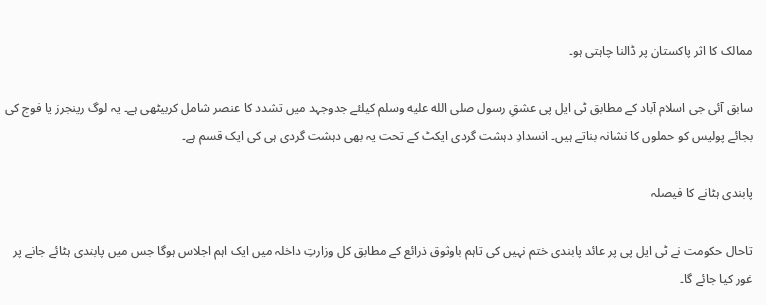ممالک کا اثر پاکستان پر ڈالنا چاہتی ہو۔

سابق آئی جی اسلام آباد کے مطابق ٹی ایل پی عشقِ رسول صلى الله عليه وسلم کیلئے جدوجہد میں تشدد کا عنصر شامل کربیٹھی ہے۔ یہ لوگ رینجرز یا فوج کی بجائے پولیس کو حملوں کا نشانہ بناتے ہیں۔ انسدادِ دہشت گردی ایکٹ کے تحت یہ بھی دہشت گردی ہی کی ایک قسم ہے۔

پابندی ہٹانے کا فیصلہ

تاحال حکومت نے ٹی ایل پی پر عائد پابندی ختم نہیں کی تاہم باوثوق ذرائع کے مطابق کل وزارتِ داخلہ میں ایک اہم اجلاس ہوگا جس میں پابندی ہٹائے جانے پر غور کیا جائے گا۔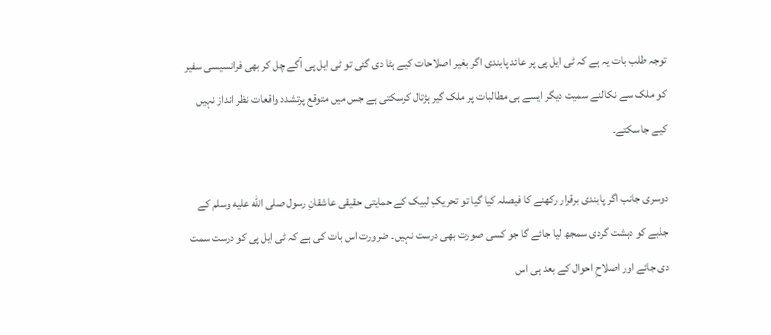توجہ طلب بات یہ ہے کہ ٹی ایل پی پر عائد پابندی اگر بغیر اصلاحات کیے ہٹا دی گئی تو ٹی ایل پی آگے چل کر بھی فرانسیسی سفیر کو ملک سے نکالنے سمیت دیگر ایسے ہی مطالبات پر ملک گیر ہڑتال کرسکتی ہے جس میں متوقع پرتشدد واقعات نظر انداز نہیں کیے جاسکتے۔

دوسری جانب اگر پابندی برقرار رکھنے کا فیصلہ کیا گیا تو تحریکِ لبیک کے حمایتی حقیقی عاشقانِ رسول صلى الله عليه وسلم کے جذبے کو دہشت گردی سمجھ لیا جائے گا جو کسی صورت بھی درست نہیں۔ ضرورت اس بات کی ہے کہ ٹی ایل پی کو درست سمت دی جائے اور اصلاحِ احوال کے بعد ہی اس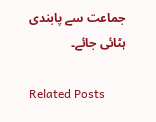جماعت سے پابندی ہٹائی جائے۔

Related Posts